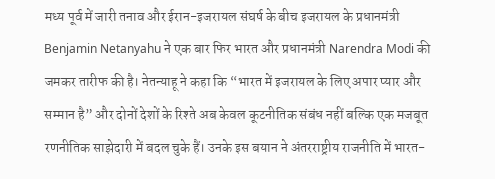मध्य पूर्व में जारी तनाव और ईरान-इजरायल संघर्ष के बीच इजरायल के प्रधानमंत्री Benjamin Netanyahu ने एक बार फिर भारत और प्रधानमंत्री Narendra Modi की जमकर तारीफ की है। नेतन्याहू ने कहा कि “भारत में इजरायल के लिए अपार प्यार और सम्मान है” और दोनों देशों के रिश्ते अब केवल कूटनीतिक संबंध नहीं बल्कि एक मजबूत रणनीतिक साझेदारी में बदल चुके हैं। उनके इस बयान ने अंतरराष्ट्रीय राजनीति में भारत-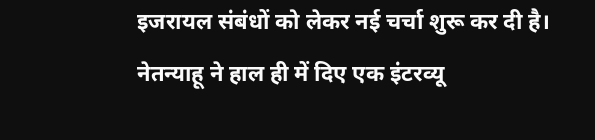इजरायल संबंधों को लेकर नई चर्चा शुरू कर दी है।
नेतन्याहू ने हाल ही में दिए एक इंटरव्यू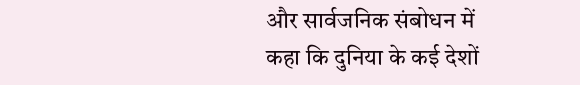और सार्वजनिक संबोधन में कहा कि दुनिया के कई देशों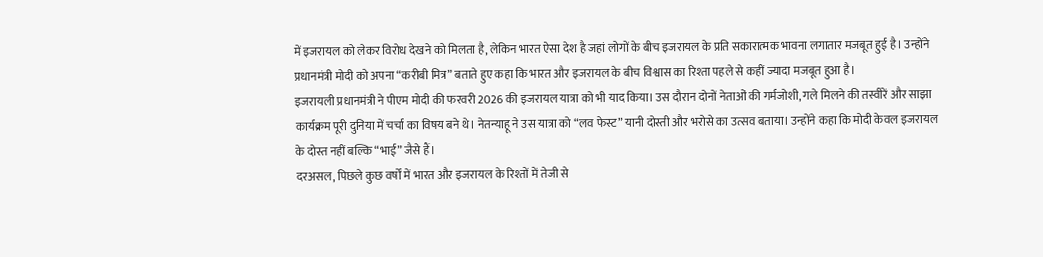में इजरायल को लेकर विरोध देखने को मिलता है, लेकिन भारत ऐसा देश है जहां लोगों के बीच इजरायल के प्रति सकारात्मक भावना लगातार मजबूत हुई है। उन्होंने प्रधानमंत्री मोदी को अपना “करीबी मित्र” बताते हुए कहा कि भारत और इजरायल के बीच विश्वास का रिश्ता पहले से कहीं ज्यादा मजबूत हुआ है।
इजरायली प्रधानमंत्री ने पीएम मोदी की फरवरी 2026 की इजरायल यात्रा को भी याद किया। उस दौरान दोनों नेताओं की गर्मजोशी, गले मिलने की तस्वीरें और साझा कार्यक्रम पूरी दुनिया में चर्चा का विषय बने थे। नेतन्याहू ने उस यात्रा को “लव फेस्ट” यानी दोस्ती और भरोसे का उत्सव बताया। उन्होंने कहा कि मोदी केवल इजरायल के दोस्त नहीं बल्कि “भाई” जैसे हैं।
दरअसल, पिछले कुछ वर्षों में भारत और इजरायल के रिश्तों में तेजी से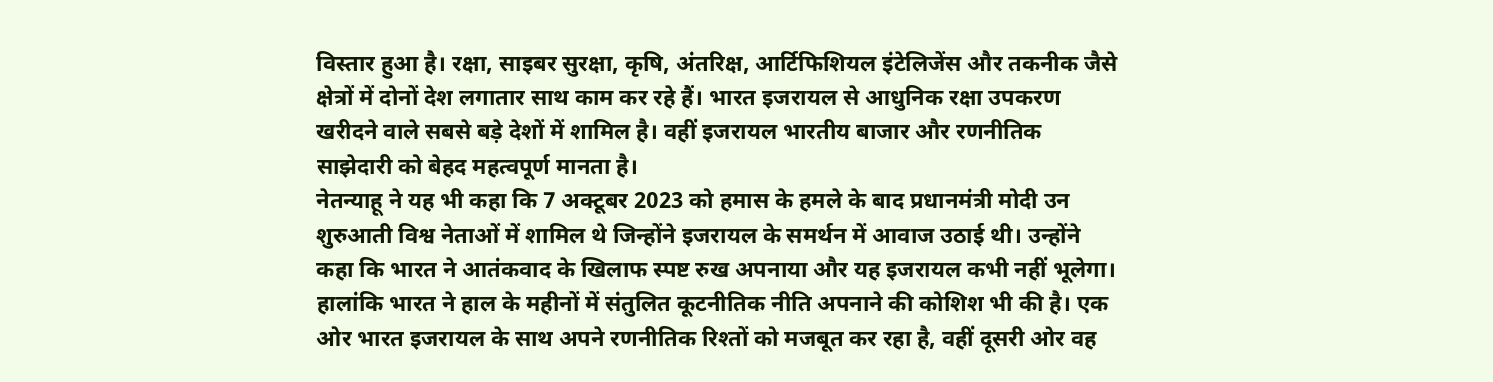विस्तार हुआ है। रक्षा, साइबर सुरक्षा, कृषि, अंतरिक्ष, आर्टिफिशियल इंटेलिजेंस और तकनीक जैसे क्षेत्रों में दोनों देश लगातार साथ काम कर रहे हैं। भारत इजरायल से आधुनिक रक्षा उपकरण खरीदने वाले सबसे बड़े देशों में शामिल है। वहीं इजरायल भारतीय बाजार और रणनीतिक साझेदारी को बेहद महत्वपूर्ण मानता है।
नेतन्याहू ने यह भी कहा कि 7 अक्टूबर 2023 को हमास के हमले के बाद प्रधानमंत्री मोदी उन शुरुआती विश्व नेताओं में शामिल थे जिन्होंने इजरायल के समर्थन में आवाज उठाई थी। उन्होंने कहा कि भारत ने आतंकवाद के खिलाफ स्पष्ट रुख अपनाया और यह इजरायल कभी नहीं भूलेगा।
हालांकि भारत ने हाल के महीनों में संतुलित कूटनीतिक नीति अपनाने की कोशिश भी की है। एक ओर भारत इजरायल के साथ अपने रणनीतिक रिश्तों को मजबूत कर रहा है, वहीं दूसरी ओर वह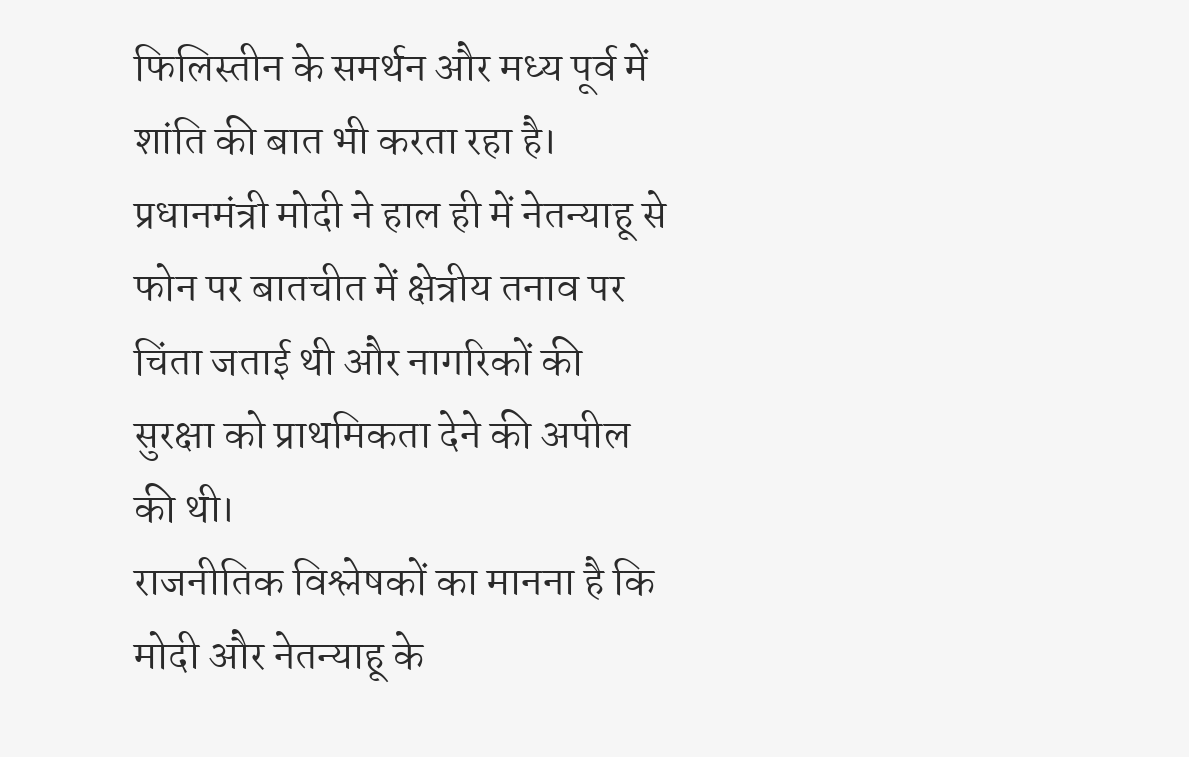फिलिस्तीन के समर्थन और मध्य पूर्व में शांति की बात भी करता रहा है। प्रधानमंत्री मोदी ने हाल ही में नेतन्याहू से फोन पर बातचीत में क्षेत्रीय तनाव पर चिंता जताई थी और नागरिकों की सुरक्षा को प्राथमिकता देने की अपील की थी।
राजनीतिक विश्लेषकों का मानना है कि मोदी और नेतन्याहू के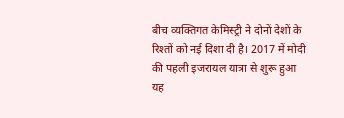बीच व्यक्तिगत केमिस्ट्री ने दोनों देशों के रिश्तों को नई दिशा दी है। 2017 में मोदी की पहली इजरायल यात्रा से शुरू हुआ यह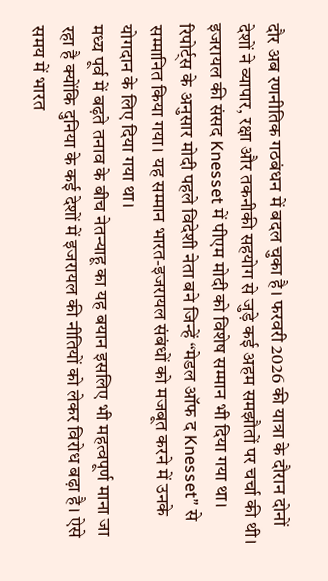दौर अब रणनीतिक गठबंधन में बदल चुका है। फरवरी 2026 की यात्रा के दौरान दोनों देशों ने व्यापार, रक्षा और तकनीकी सहयोग से जुड़े कई अहम समझौतों पर चर्चा की थी।
इजरायल की संसद Knesset में पीएम मोदी को विशेष सम्मान भी दिया गया था। रिपोर्ट्स के अनुसार मोदी पहले विदेशी नेता बने जिन्हें “मेडल ऑफ द Knesset” से सम्मानित किया गया। यह सम्मान भारत-इजरायल संबंधों को मजबूत करने में उनके योगदान के लिए दिया गया था।
मध्य पूर्व में बढ़ते तनाव के बीच नेतन्याहू का यह बयान इसलिए भी महत्वपूर्ण माना जा रहा है क्योंकि दुनिया के कई देशों में इजरायल की नीतियों को लेकर विरोध बढ़ा है। ऐसे समय में भारत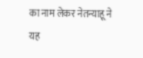का नाम लेकर नेतन्याहू ने यह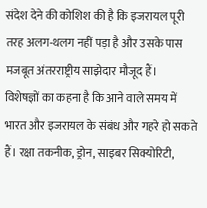संदेश देने की कोशिश की है कि इजरायल पूरी तरह अलग-थलग नहीं पड़ा है और उसके पास मजबूत अंतरराष्ट्रीय साझेदार मौजूद हैं।
विशेषज्ञों का कहना है कि आने वाले समय में भारत और इजरायल के संबंध और गहरे हो सकते हैं। रक्षा तकनीक, ड्रोन, साइबर सिक्योरिटी,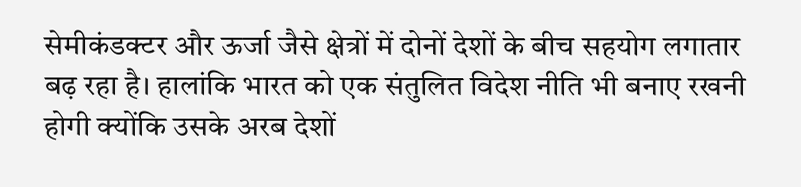सेमीकंडक्टर और ऊर्जा जैसे क्षेत्रों में दोनों देशों के बीच सहयोग लगातार बढ़ रहा है। हालांकि भारत को एक संतुलित विदेश नीति भी बनाए रखनी होगी क्योंकि उसके अरब देशों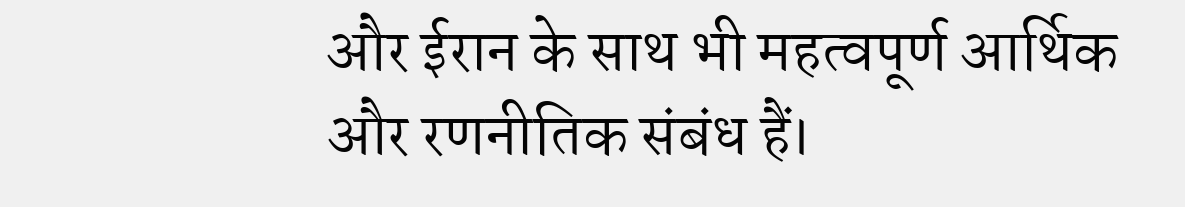और ईरान के साथ भी महत्वपूर्ण आर्थिक और रणनीतिक संबंध हैं।